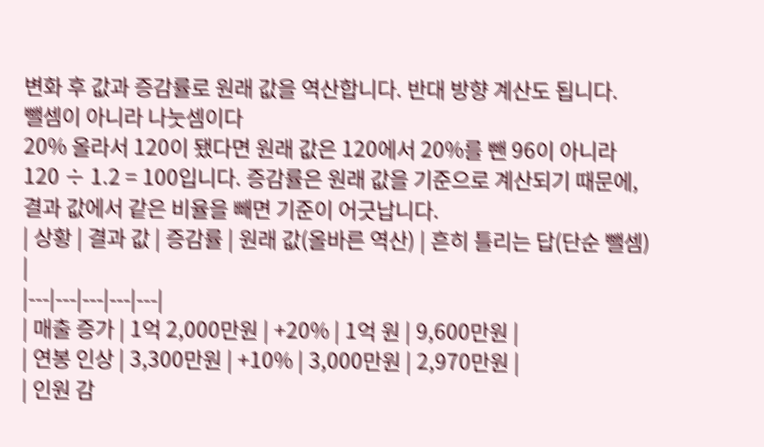변화 후 값과 증감률로 원래 값을 역산합니다. 반대 방향 계산도 됩니다.
뺄셈이 아니라 나눗셈이다
20% 올라서 120이 됐다면 원래 값은 120에서 20%를 뺀 96이 아니라 120 ÷ 1.2 = 100입니다. 증감률은 원래 값을 기준으로 계산되기 때문에, 결과 값에서 같은 비율을 빼면 기준이 어긋납니다.
| 상황 | 결과 값 | 증감률 | 원래 값(올바른 역산) | 흔히 틀리는 답(단순 뺄셈) |
|---|---|---|---|---|
| 매출 증가 | 1억 2,000만원 | +20% | 1억 원 | 9,600만원 |
| 연봉 인상 | 3,300만원 | +10% | 3,000만원 | 2,970만원 |
| 인원 감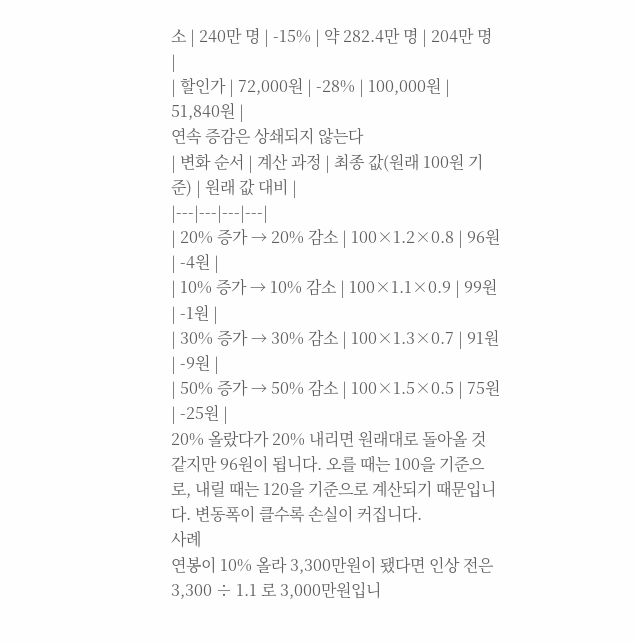소 | 240만 명 | -15% | 약 282.4만 명 | 204만 명 |
| 할인가 | 72,000원 | -28% | 100,000원 | 51,840원 |
연속 증감은 상쇄되지 않는다
| 변화 순서 | 계산 과정 | 최종 값(원래 100원 기준) | 원래 값 대비 |
|---|---|---|---|
| 20% 증가 → 20% 감소 | 100×1.2×0.8 | 96원 | -4원 |
| 10% 증가 → 10% 감소 | 100×1.1×0.9 | 99원 | -1원 |
| 30% 증가 → 30% 감소 | 100×1.3×0.7 | 91원 | -9원 |
| 50% 증가 → 50% 감소 | 100×1.5×0.5 | 75원 | -25원 |
20% 올랐다가 20% 내리면 원래대로 돌아올 것 같지만 96원이 됩니다. 오를 때는 100을 기준으로, 내릴 때는 120을 기준으로 계산되기 때문입니다. 변동폭이 클수록 손실이 커집니다.
사례
연봉이 10% 올라 3,300만원이 됐다면 인상 전은 3,300 ÷ 1.1 로 3,000만원입니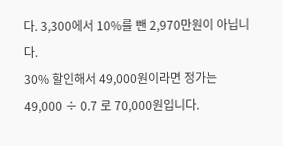다. 3,300에서 10%를 뺀 2,970만원이 아닙니다.
30% 할인해서 49,000원이라면 정가는 49,000 ÷ 0.7 로 70,000원입니다.